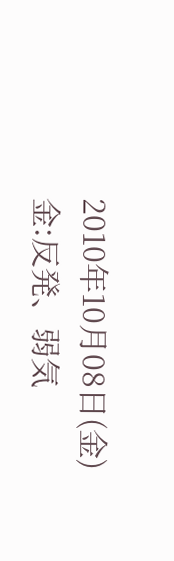2010年10月08日(金)
金:反発、弱気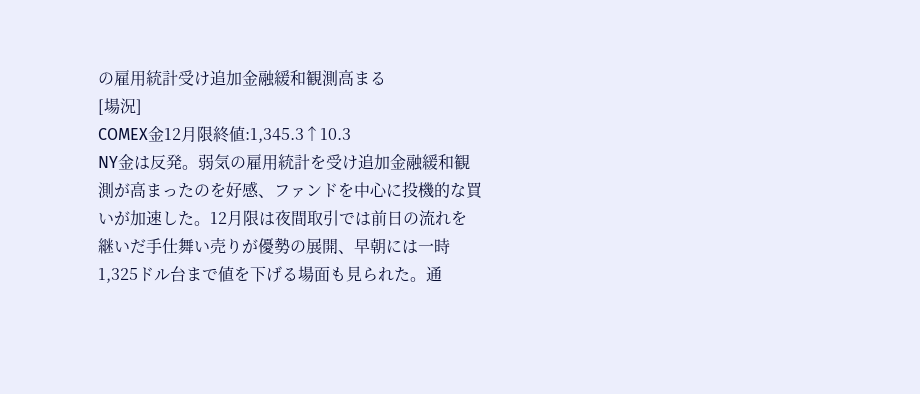の雇用統計受け追加金融緩和観測高まる
[場況]
COMEX金12月限終値:1,345.3↑10.3
NY金は反発。弱気の雇用統計を受け追加金融緩和観測が高まったのを好感、ファンドを中心に投機的な買いが加速した。12月限は夜間取引では前日の流れを継いだ手仕舞い売りが優勢の展開、早朝には一時1,325ドル台まで値を下げる場面も見られた。通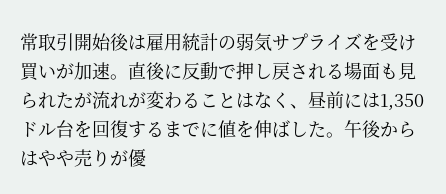常取引開始後は雇用統計の弱気サプライズを受け買いが加速。直後に反動で押し戻される場面も見られたが流れが変わることはなく、昼前には1,350ドル台を回復するまでに値を伸ばした。午後からはやや売りが優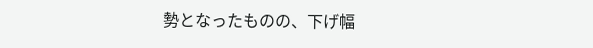勢となったものの、下げ幅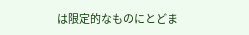は限定的なものにとどま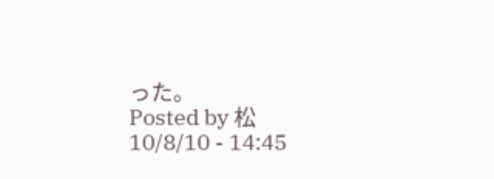った。
Posted by 松 10/8/10 - 14:45